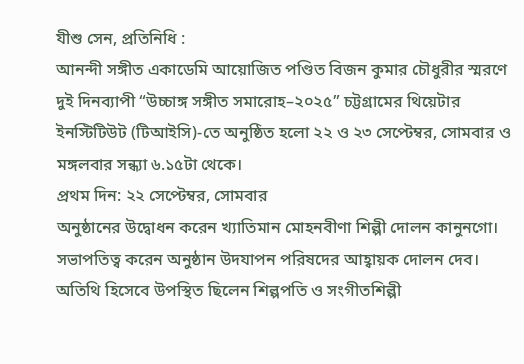যীশু সেন, প্রতিনিধি :
আনন্দী সঙ্গীত একাডেমি আয়োজিত পণ্ডিত বিজন কুমার চৌধুরীর স্মরণে দুই দিনব্যাপী “উচ্চাঙ্গ সঙ্গীত সমারোহ–২০২৫” চট্টগ্রামের থিয়েটার ইনস্টিটিউট (টিআইসি)-তে অনুষ্ঠিত হলো ২২ ও ২৩ সেপ্টেম্বর, সোমবার ও মঙ্গলবার সন্ধ্যা ৬.১৫টা থেকে।
প্রথম দিন: ২২ সেপ্টেম্বর, সোমবার
অনুষ্ঠানের উদ্বোধন করেন খ্যাতিমান মোহনবীণা শিল্পী দোলন কানুনগো। সভাপতিত্ব করেন অনুষ্ঠান উদযাপন পরিষদের আহ্বায়ক দোলন দেব।
অতিথি হিসেবে উপস্থিত ছিলেন শিল্পপতি ও সংগীতশিল্পী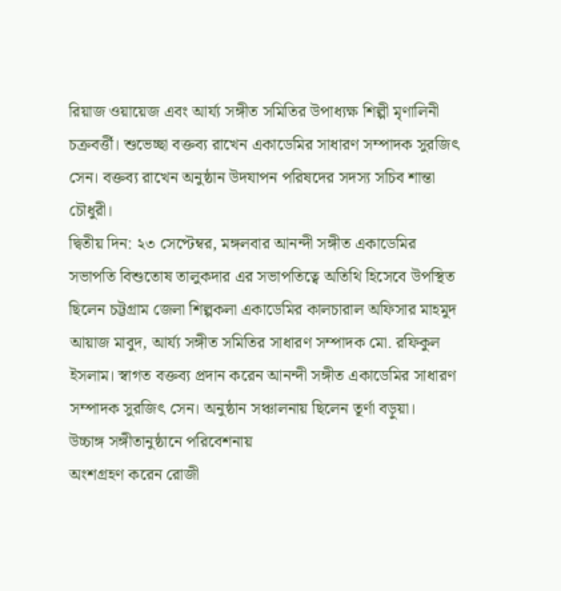রিয়াজ ওয়ায়েজ এবং আৰ্য্য সঙ্গীত সমিতির উপাধ্যক্ষ শিল্পী মৃণালিনী চক্রবর্ত্তী। শুভেচ্ছা বক্তব্য রাখেন একাডেমির সাধারণ সম্পাদক সুরজিৎ সেন। বক্তব্য রাখেন অনুষ্ঠান উদযাপন পরিষদের সদস্য সচিব শান্তা চৌধুরী।
দ্বিতীয় দিন: ২৩ সেপ্টেম্বর, মঙ্গলবার আনন্দী সঙ্গীত একাডেমির সভাপতি বিশুতোষ তালুকদার এর সভাপতিত্বে অতিথি হিসেবে উপস্থিত ছিলেন চট্টগ্রাম জেলা শিল্পকলা একাডেমির কালচারাল অফিসার মাহমুদ আয়াজ মাবুদ, আৰ্য্য সঙ্গীত সমিতির সাধারণ সম্পাদক মো. রফিকুল ইসলাম। স্বাগত বক্তব্য প্রদান করেন আনন্দী সঙ্গীত একাডেমির সাধারণ সম্পাদক সুরজিৎ সেন। অনুষ্ঠান সঞ্চালনায় ছিলেন তূর্ণা বড়ুয়া।
উচ্চাঙ্গ সঙ্গীতানুষ্ঠানে পরিবেশনায়
অংশগ্রহণ করেন রোজী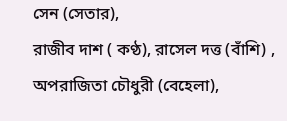সেন (সেতার),
রাজীব দাশ ( কণ্ঠ), রাসেল দত্ত (বাঁশি) , অপরাজিতা চৌধুরী (বেহেলা),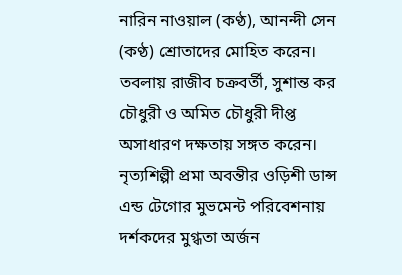নারিন নাওয়াল (কণ্ঠ), আনন্দী সেন (কণ্ঠ) শ্রোতাদের মোহিত করেন। তবলায় রাজীব চক্রবর্তী, সুশান্ত কর চৌধুরী ও অমিত চৌধুরী দীপ্ত অসাধারণ দক্ষতায় সঙ্গত করেন। নৃত্যশিল্পী প্রমা অবন্তীর ওড়িশী ডান্স এন্ড টেগোর মুভমেন্ট পরিবেশনায় দর্শকদের মুগ্ধতা অর্জন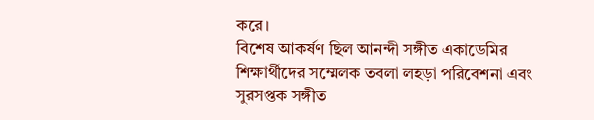করে।
বিশেষ আকর্ষণ ছিল আনন্দী সঙ্গীত একাডেমির শিক্ষার্থীদের সম্মেলক তবলা লহড়া পরিবেশনা এবং সুরসপ্তক সঙ্গীত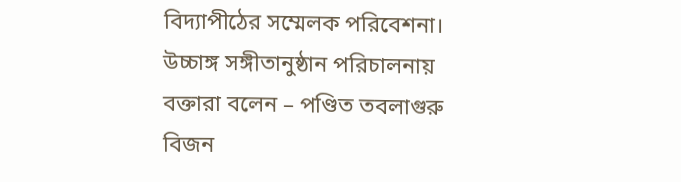বিদ্যাপীঠের সম্মেলক পরিবেশনা। উচ্চাঙ্গ সঙ্গীতানুষ্ঠান পরিচালনায়
বক্তারা বলেন – পণ্ডিত তবলাগুরু বিজন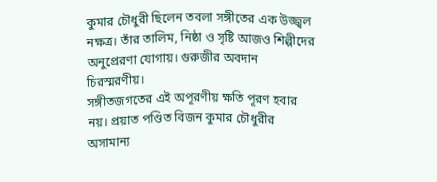কুমার চৌধুরী ছিলেন তবলা সঙ্গীতের এক উজ্জ্বল নক্ষত্র। তাঁর তালিম, নিষ্ঠা ও সৃষ্টি আজও শিল্পীদের অনুপ্রেরণা যোগায়। গুরুজীর অবদান চিরস্মরণীয়।
সঙ্গীতজগতের এই অপূরণীয় ক্ষতি পূরণ হবার নয়। প্রয়াত পণ্ডিত বিজন কুমার চৌধুরীর অসামান্য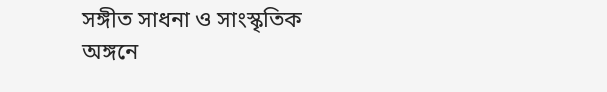সঙ্গীত সাধনা ও সাংস্কৃতিক অঙ্গনে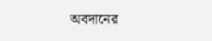অবদানের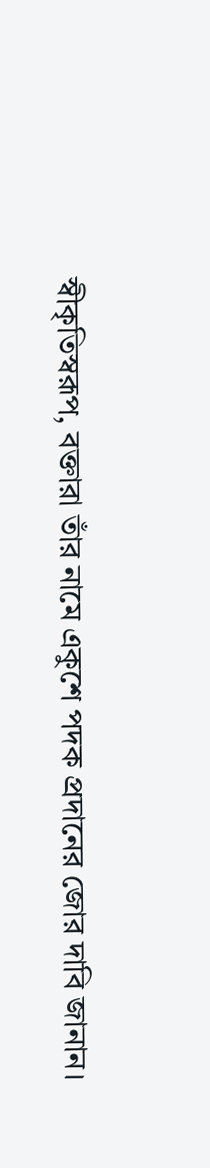স্বীকৃতিস্বরূপ, বক্তারা তাঁর নামে একুশে পদক প্রদানের জোর দাবি জানান।